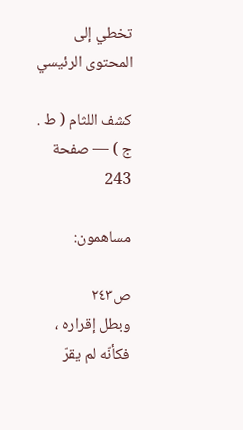تخطي إلى المحتوى الرئيسي

كشف اللثام ( ط . ج ) — صفحة 243

مساهمون:

ص٢٤٣
وبطل إقراره ، فكأنّه لم يقرّ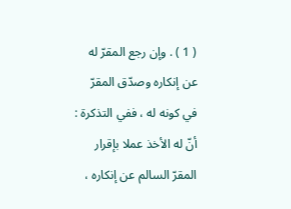( 1 ) . وإن رجع المقرّ له عن إنكاره وصدّق المقرّ في كونه له ، ففي التذكرة : أنّ له الأخذ عملا بإقرار المقرّ السالم عن إنكاره ،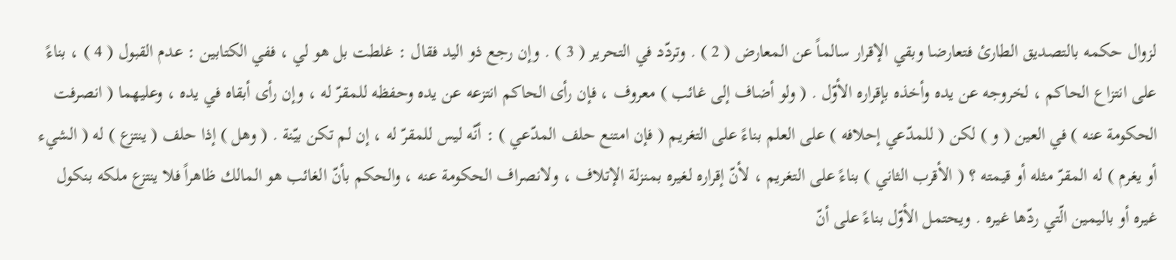لزوال حكمه بالتصديق الطارئ فتعارضا وبقي الإقرار سالماً عن المعارض ( 2 ) . وتردّد في التحرير ( 3 ) . وإن رجع ذو اليد فقال : غلطت بل هو لي ، ففي الكتابين : عدم القبول ( 4 ) ، بناءً على انتزاع الحاكم ، لخروجه عن يده وأخذه بإقراره الأوّل . ( ولو أضاف إلى غائب ) معروف ، فإن رأى الحاكم انتزعه عن يده وحفظه للمقرّ له ، وإن رأى أبقاه في يده ، وعليهما ( انصرفت الحكومة عنه ) في العين ( و ) لكن ( للمدّعي إحلافه ) على العلم بناءً على التغريم ( فإن امتنع حلف المدّعي ) : أنّه ليس للمقرّ له ، إن لم تكن بيّنة . ( وهل ) إذا حلف ( ينتزع ) له ( الشيء أو يغرم ) له المقرّ مثله أو قيمته ؟ ( الأقرب الثاني ) بناءً على التغريم ، لأنّ إقراره لغيره بمنزلة الإتلاف ، ولانصراف الحكومة عنه ، والحكم بأنّ الغائب هو المالك ظاهراً فلا ينتزع ملكه بنكول غيره أو باليمين الّتي ردّها غيره . ويحتمل الأوّل بناءً على أنّ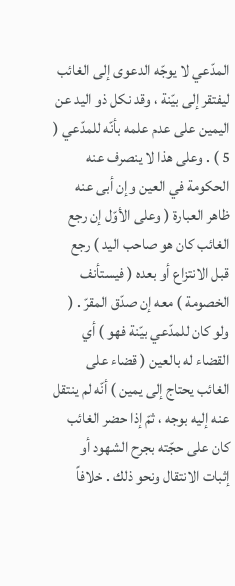المدّعي لا يوجّه الدعوى إلى الغائب ليفتقر إلى بيّنة ، وقد نكل ذو اليد عن اليمين على عدم علمه بأنّه للمدّعي ( 5 ) . وعلى هذا لا ينصرف عنه الحكومة في العين وإن أبى عنه ظاهر العبارة ( وعلى الأوّل إن رجع الغائب كان هو صاحب اليد ) رجع قبل الانتزاع أو بعده ( فيستأنف الخصومة ) معه إن صدّق المقرّ . ( ولو كان للمدّعي بيّنة فهو ) أي القضاء له بالعين ( قضاء على الغائب يحتاج إلى يمين ) أنّه لم ينتقل عنه إليه بوجه ، ثمّ إذا حضر الغائب كان على حجّته بجرح الشهود أو إثبات الانتقال ونحو ذلك . خلافاً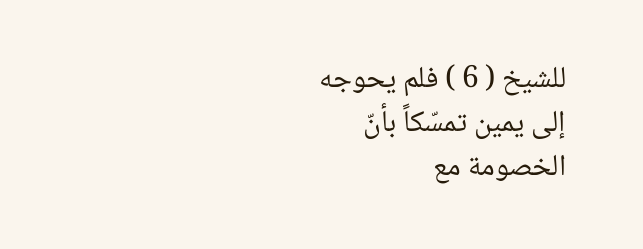للشيخ ( 6 ) فلم يحوجه إلى يمين تمسّكاً بأنّ الخصومة مع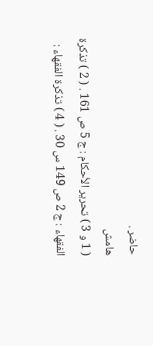حاضر .
هامش
( 1 و 3 ) تحرير الأحكام : ج 5 ص 161 . ( 2 ) تذكرة الفقهاء : ج 2 ص 149 س 30 . ( 4 ) تذكرة الفقهاء :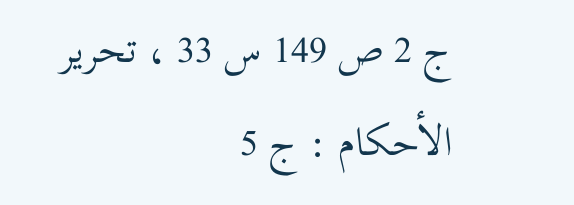ج 2 ص 149 س 33 ، تحرير الأحكام : ج 5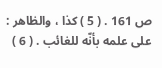ص 161 . ( 5 ) كذا ، والظاهر : على علمه بأنّه للغائب . ( 6 )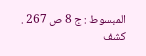المبسوط : ج 8 ص 267 .
كشف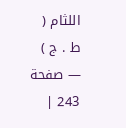اللثام ( ط . ج ) — صفحة 243 |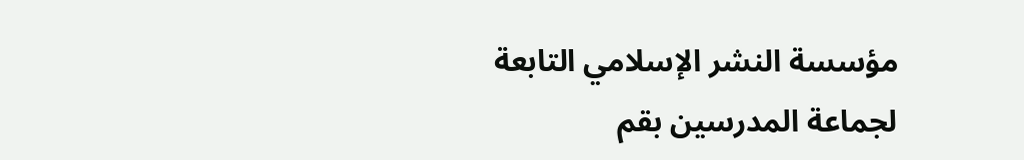مؤسسة النشر الإسلامي التابعة لجماعة المدرسين بقم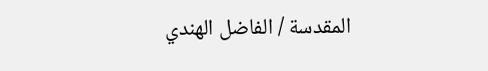المقدسة / الفاضل الهندي